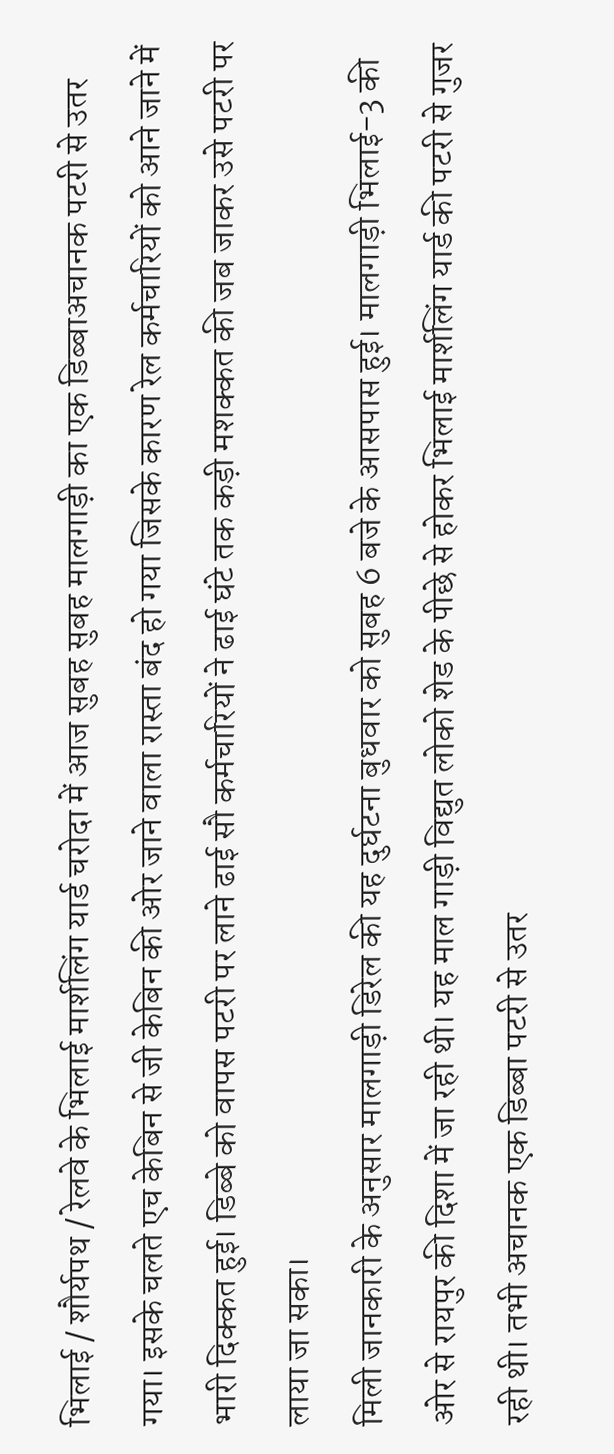भिलाई / शौर्यपथ / रेलवे के भिलाई मार्शलिंग यार्ड चरोदा में आज सुबह सुबह मालगाड़ी का एक डिब्बाअचानक पटरी से उतर गया। इसके चलते एच केबिन से जी केबिन की ओर जाने वाला रास्ता बंद हो गया जिसके कारण रेल कर्मचारियों को आने जाने में भारी दिक्कत हुई। डिब्बे को वापस पटरी पर लाने ढाई सौ कर्मचारियों ने ढाई घंटे तक कड़ी मशक्कत की जब जाकर उसे पटरी पर लाया जा सका।
मिली जानकारी के अनुसार मालगाड़ी डिरेल की यह दुर्घटना बुधवार को सुबह 6 बजे के आसपास हुई। मालगाड़ी भिलाई-3 की ओर से रायपुर की दिशा में जा रही थी। यह माल गाड़ी विद्युत लोको शेड के पीछे से होकर भिलाई मार्शलिंग यार्ड की पटरी से गुजर रही थी। तभी अचानक एक डिब्बा पटरी से उतर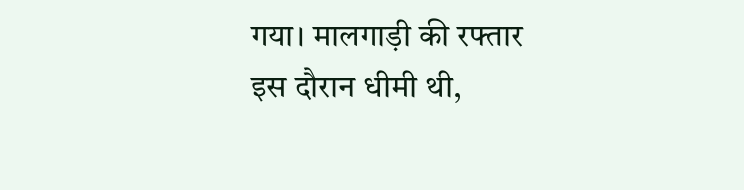गया। मालगाड़ी की रफ्तार इस दौरान धीमी थी,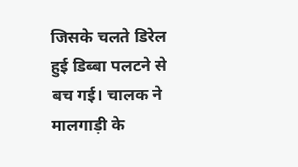जिसके चलते डिरेल हुई डिब्बा पलटने से बच गई। चालक ने मालगाड़ी के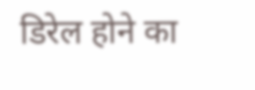डिरेल होने का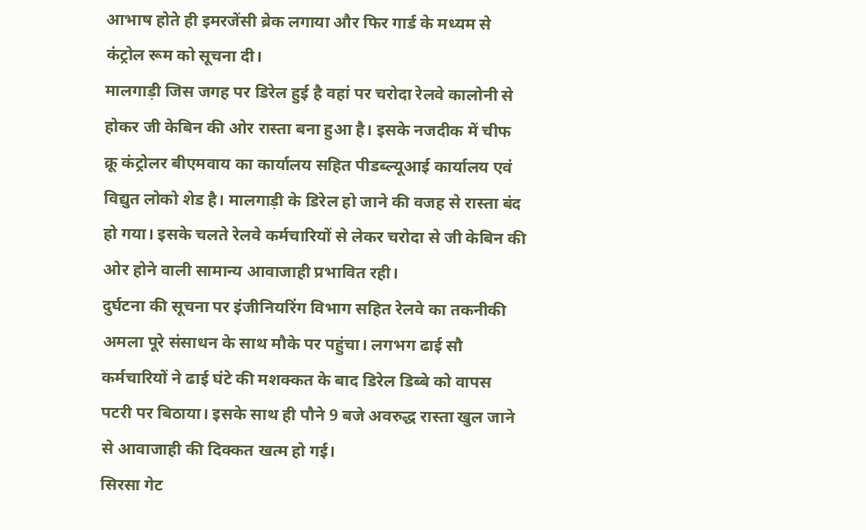आभाष होते ही इमरजेंसी ब्रेक लगाया और फिर गार्ड के मध्यम से कंट्रोल रूम को सूचना दी।
मालगाड़ी जिस जगह पर डिरेल हुई है वहां पर चरोदा रेलवे कालोनी से होकर जी केबिन की ओर रास्ता बना हुआ है। इसके नजदीक में चीफ क्रू कंट्रोलर बीएमवाय का कार्यालय सहित पीडब्ल्यूआई कार्यालय एवं विद्युत लोको शेड है। मालगाड़ी के डिरेल हो जाने की वजह से रास्ता बंद हो गया। इसके चलते रेलवे कर्मचारियों से लेकर चरोदा से जी केबिन की ओर होने वाली सामान्य आवाजाही प्रभावित रही।
दुर्घटना की सूचना पर इंजीनियरिंग विभाग सहित रेलवे का तकनीकी अमला पूरे संसाधन के साथ मौके पर पहुंचा। लगभग ढाई सौ कर्मचारियों ने ढाई घंटे की मशक्कत के बाद डिरेल डिब्बे को वापस पटरी पर बिठाया। इसके साथ ही पौने 9 बजे अवरुद्ध रास्ता खुल जाने से आवाजाही की दिक्कत खत्म हो गई।
सिरसा गेट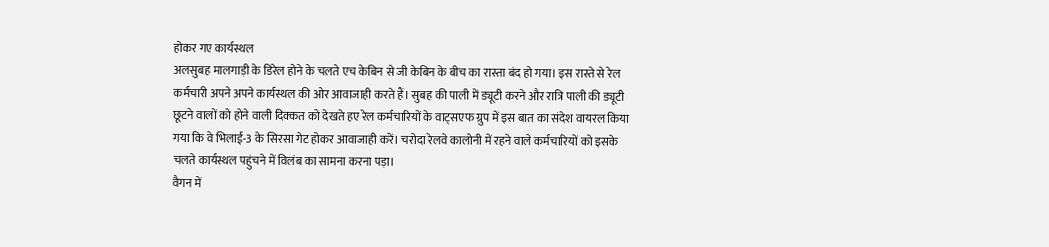होकर गए कार्यस्थल
अलसुबह मालगाड़ी के डिरेल होने के चलते एच केबिन से जी केबिन के बीच का रास्ता बंद हो गया। इस रास्ते से रेल कर्मचारी अपने अपने कार्यस्थल की ओर आवाजाही करते हैं। सुबह की पाली में ड्यूटी करने और रात्रि पाली की ड्यूटी छूटने वालों को होने वाली दिक्कत को देखते हए रेल कर्मचारियों के वाट्सएफ ग्रुप में इस बात का संदेश वायरल किया गया कि वे भिलाई-3 के सिरसा गेट होकर आवाजाही करें। चरोदा रेलवे कालोनी में रहने वाले कर्मचारियों को इसके चलते कार्यस्थल पहुंचने में विलंब का सामना करना पड़ा।
वैगन में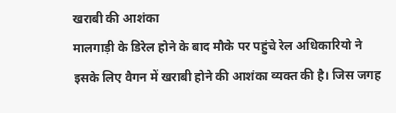खराबी की आशंका
मालगाड़ी के डिरेल होने के बाद मौके पर पहुंचे रेल अधिकारियो ने इसके लिए वैगन में खराबी होने की आशंका व्यक्त की है। जिस जगह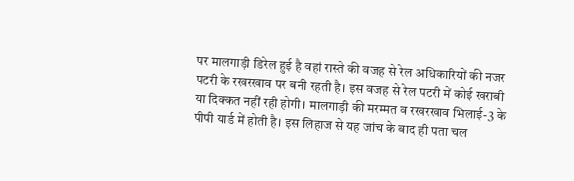पर मालगाड़ी डिरेल हुई है वहां रास्ते की वजह से रेल अधिकारियों की नजर पटरी के रखरखाव पर बनी रहती है। इस वजह से रेल पटरी में कोई खराबी या दिक्कत नहीं रही होगी। मालगाड़ी की मरम्मत व रखरखाव भिलाई-3 के पीपी यार्ड में होती है। इस लिहाज से यह जांच के बाद ही पता चल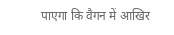पाएगा कि वैगन में आखिर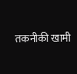तकनीकी खामी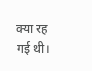क्या रह गई थी।